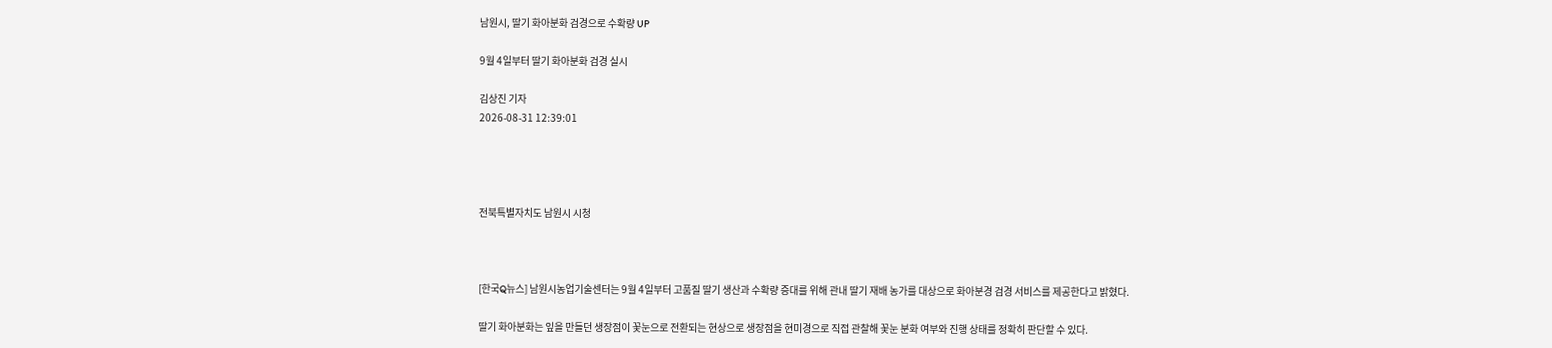남원시, 딸기 화아분화 검경으로 수확량 UP

9월 4일부터 딸기 화아분화 검경 실시

김상진 기자
2026-08-31 12:39:01




전북특별자치도 남원시 시청



[한국Q뉴스] 남원시농업기술센터는 9월 4일부터 고품질 딸기 생산과 수확량 증대를 위해 관내 딸기 재배 농가를 대상으로 화아분경 검경 서비스를 제공한다고 밝혔다.

딸기 화아분화는 잎을 만들던 생장점이 꽃눈으로 전환되는 현상으로 생장점을 현미경으로 직접 관찰해 꽃눈 분화 여부와 진행 상태를 정확히 판단할 수 있다.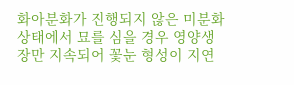화아분화가 진행되지 않은 미분화 상태에서 묘를 심을 경우 영양생장만 지속되어 꽃눈 형성이 지연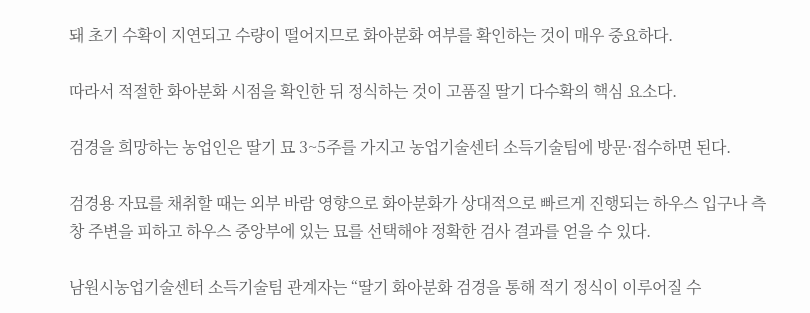돼 초기 수확이 지연되고 수량이 떨어지므로 화아분화 여부를 확인하는 것이 매우 중요하다.

따라서 적절한 화아분화 시점을 확인한 뒤 정식하는 것이 고품질 딸기 다수확의 핵심 요소다.

검경을 희망하는 농업인은 딸기 묘 3~5주를 가지고 농업기술센터 소득기술팀에 방문·접수하면 된다.

검경용 자묘를 채취할 때는 외부 바람 영향으로 화아분화가 상대적으로 빠르게 진행되는 하우스 입구나 측창 주변을 피하고 하우스 중앙부에 있는 묘를 선택해야 정확한 검사 결과를 얻을 수 있다.

남원시농업기술센터 소득기술팀 관계자는 “딸기 화아분화 검경을 통해 적기 정식이 이루어질 수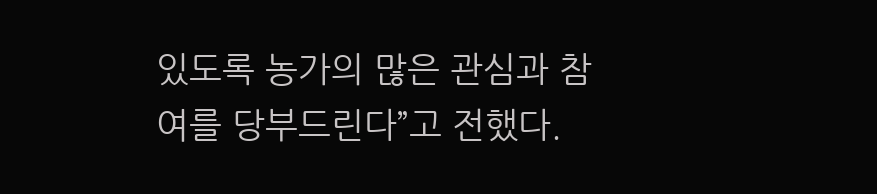있도록 농가의 많은 관심과 참여를 당부드린다”고 전했다.